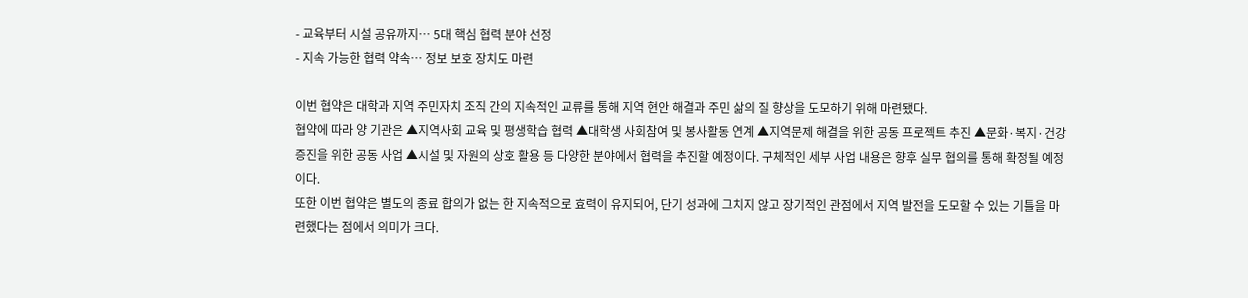- 교육부터 시설 공유까지… 5대 핵심 협력 분야 선정
- 지속 가능한 협력 약속… 정보 보호 장치도 마련

이번 협약은 대학과 지역 주민자치 조직 간의 지속적인 교류를 통해 지역 현안 해결과 주민 삶의 질 향상을 도모하기 위해 마련됐다.
협약에 따라 양 기관은 ▲지역사회 교육 및 평생학습 협력 ▲대학생 사회참여 및 봉사활동 연계 ▲지역문제 해결을 위한 공동 프로젝트 추진 ▲문화·복지·건강 증진을 위한 공동 사업 ▲시설 및 자원의 상호 활용 등 다양한 분야에서 협력을 추진할 예정이다. 구체적인 세부 사업 내용은 향후 실무 협의를 통해 확정될 예정이다.
또한 이번 협약은 별도의 종료 합의가 없는 한 지속적으로 효력이 유지되어, 단기 성과에 그치지 않고 장기적인 관점에서 지역 발전을 도모할 수 있는 기틀을 마련했다는 점에서 의미가 크다.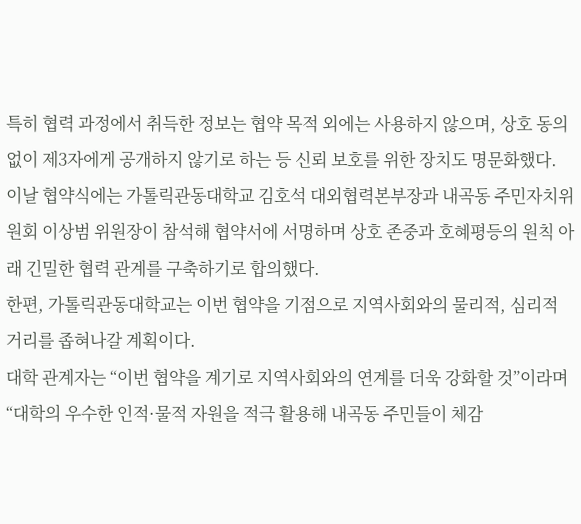특히 협력 과정에서 취득한 정보는 협약 목적 외에는 사용하지 않으며, 상호 동의 없이 제3자에게 공개하지 않기로 하는 등 신뢰 보호를 위한 장치도 명문화했다.
이날 협약식에는 가톨릭관동대학교 김호석 대외협력본부장과 내곡동 주민자치위원회 이상범 위원장이 참석해 협약서에 서명하며 상호 존중과 호혜평등의 원칙 아래 긴밀한 협력 관계를 구축하기로 합의했다.
한편, 가톨릭관동대학교는 이번 협약을 기점으로 지역사회와의 물리적, 심리적 거리를 좁혀나갈 계획이다.
대학 관계자는 “이번 협약을 계기로 지역사회와의 연계를 더욱 강화할 것”이라며 “대학의 우수한 인적·물적 자원을 적극 활용해 내곡동 주민들이 체감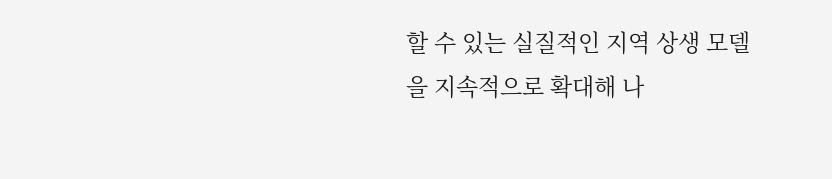할 수 있는 실질적인 지역 상생 모델을 지속적으로 확대해 나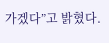가겠다”고 밝혔다.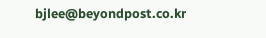bjlee@beyondpost.co.kr